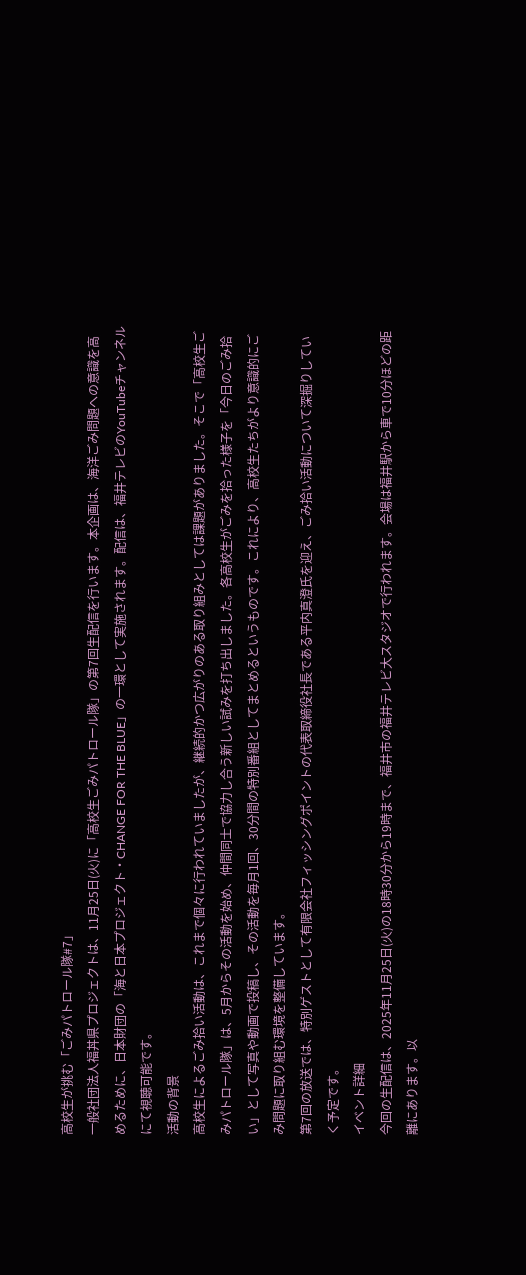高校生が挑む「ごみパトロール隊#7」
一般社団法人福丼県プロジェクトは、11月25日(火)に「高校生ごみパトロール隊」の第7回生配信を行います。本企画は、海洋ごみ問題への意識を高めるために、日本財団の「海と日本プロジェクト・CHANGE FOR THE BLUE」の一環として実施されます。配信は、福井テレビのYouTubeチャンネルにて視聴可能です。
活動の背景
高校生によるごみ拾い活動は、これまで個々に行われていましたが、継続的かつ広がりのある取り組みとしては課題がありました。そこで「高校生ごみパトロール隊」は、5月からその活動を始め、仲間同士で協力し合う新しい試みを打ち出しました。各高校生がごみを拾った様子を「今日のごみ拾い」として写真や動画で投稿し、その活動を毎月1回、30分間の特別番組としてまとめるというものです。これにより、高校生たちがより意識的にごみ問題に取り組む環境を整備しています。
第7回の放送では、特別ゲストとして有限会社フィッシングポイントの代表取締役社長である平内真澄氏を迎え、ごみ拾い活動について深掘りしていく予定です。
イベント詳細
今回の生配信は、2025年11月25日(火)の18時30分から19時まで、福井市の福井テレビ大スタジオで行われます。会場は福井駅から車で10分ほどの距離にあります。以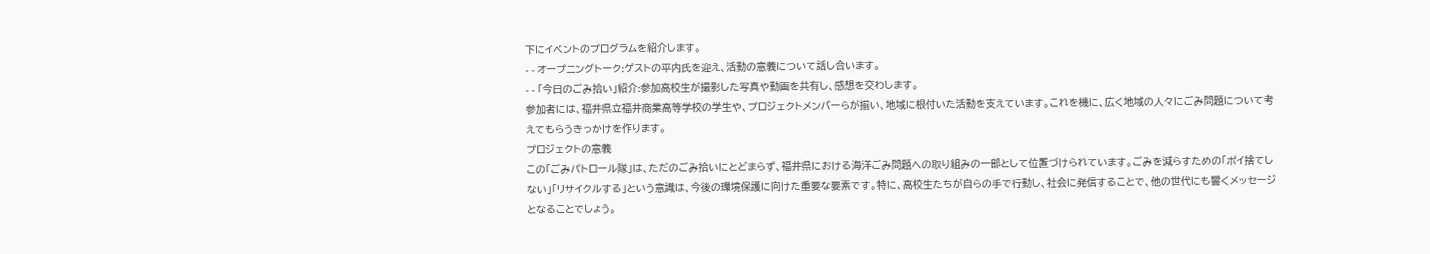下にイベントのプログラムを紹介します。
- - オープニングトーク:ゲストの平内氏を迎え、活動の意義について話し合います。
- - 「今日のごみ拾い」紹介:参加高校生が撮影した写真や動画を共有し、感想を交わします。
参加者には、福井県立福井商業高等学校の学生や、プロジェクトメンバーらが揃い、地域に根付いた活動を支えています。これを機に、広く地域の人々にごみ問題について考えてもらうきっかけを作ります。
プロジェクトの意義
この「ごみパトロール隊」は、ただのごみ拾いにとどまらず、福井県における海洋ごみ問題への取り組みの一部として位置づけられています。ごみを減らすための「ポイ捨てしない」「リサイクルする」という意識は、今後の環境保護に向けた重要な要素です。特に、高校生たちが自らの手で行動し、社会に発信することで、他の世代にも響くメッセージとなることでしょう。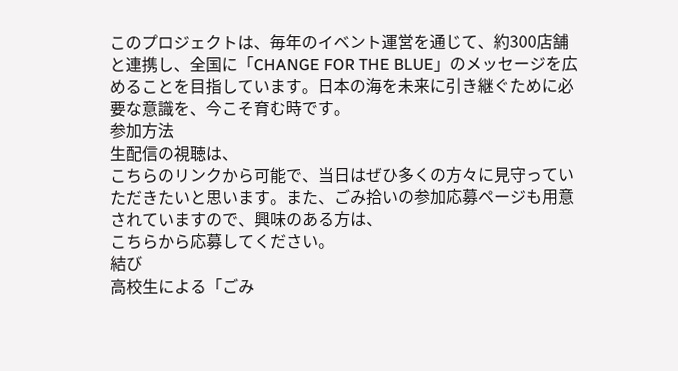このプロジェクトは、毎年のイベント運営を通じて、約300店舗と連携し、全国に「CHANGE FOR THE BLUE」のメッセージを広めることを目指しています。日本の海を未来に引き継ぐために必要な意識を、今こそ育む時です。
参加方法
生配信の視聴は、
こちらのリンクから可能で、当日はぜひ多くの方々に見守っていただきたいと思います。また、ごみ拾いの参加応募ページも用意されていますので、興味のある方は、
こちらから応募してください。
結び
高校生による「ごみ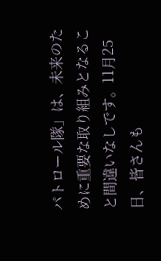パトロール隊」は、未来のために重要な取り組みとなること間違いなしです。11月25日、皆さんも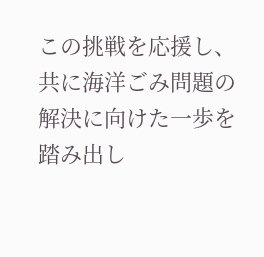この挑戦を応援し、共に海洋ごみ問題の解決に向けた一歩を踏み出し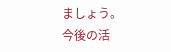ましょう。今後の活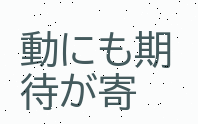動にも期待が寄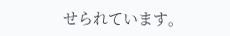せられています。